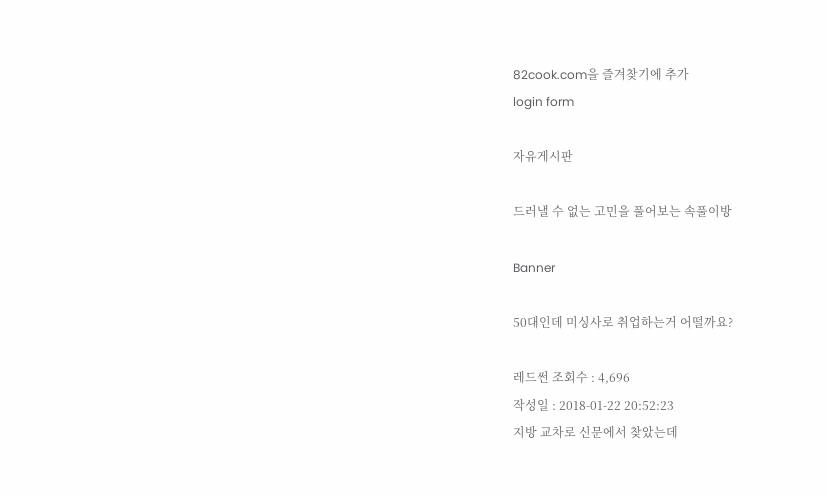82cook.com을 즐겨찾기에 추가
login form

자유게시판

드러낼 수 없는 고민을 풀어보는 속풀이방

Banner

50대인데 미싱사로 취업하는거 어떨까요?

레드썬 조회수 : 4,696
작성일 : 2018-01-22 20:52:23
지방 교차로 신문에서 찾았는데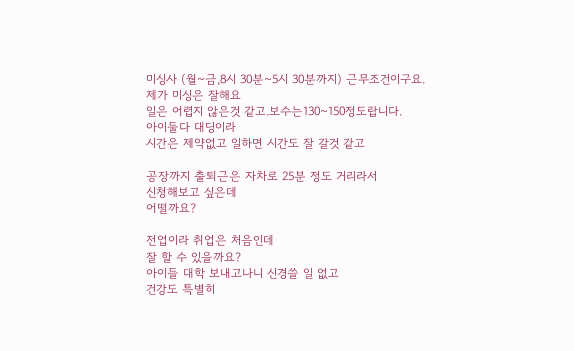미싱사 (월~금,8시 30분~5시 30분까지) 근무조건이구요.
제가 미싱은 잘해요
일은 어렵지 않은것 같고.보수는130~150정도랍니다.
아이둘다 대딩이라
시간은 제약없고 일하면 시간도 잘 갈것 같고

공장까지 출퇴근은 자차로 25분 정도 거리라서
신청해보고 싶은데
어떨까요?

전업이라 취업은 처음인데
잘 할 수 있을까요?
아이들 대학 보내고나니 신경쓸 일 없고
건강도 특별히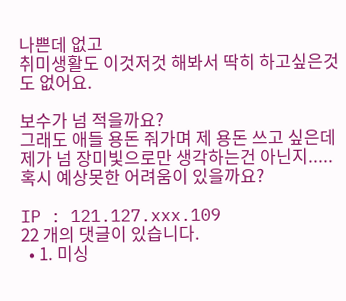나쁜데 없고
취미생활도 이것저것 해봐서 딱히 하고싶은것도 없어요.

보수가 넘 적을까요?
그래도 애들 용돈 줘가며 제 용돈 쓰고 싶은데
제가 넘 장미빛으로만 생각하는건 아닌지.....
혹시 예상못한 어려움이 있을까요?

IP : 121.127.xxx.109
22 개의 댓글이 있습니다.
  • 1. 미싱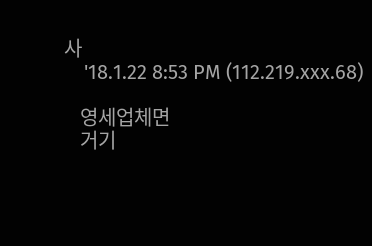사
    '18.1.22 8:53 PM (112.219.xxx.68)

    영세업체면
    거기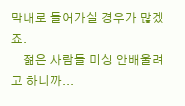막내로 들어가실 경우가 많겠죠.
    젊은 사람들 미싱 안배울려고 하니까...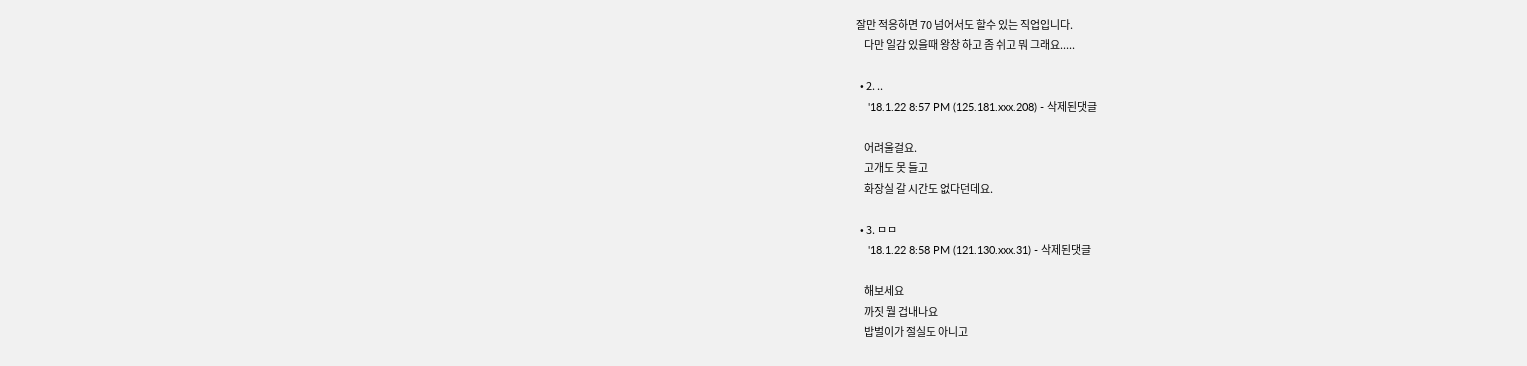잘만 적응하면 70 넘어서도 할수 있는 직업입니다.
    다만 일감 있을때 왕창 하고 좀 쉬고 뭐 그래요.....

  • 2. ..
    '18.1.22 8:57 PM (125.181.xxx.208) - 삭제된댓글

    어려울걸요.
    고개도 못 들고
    화장실 갈 시간도 없다던데요.

  • 3. ㅁㅁ
    '18.1.22 8:58 PM (121.130.xxx.31) - 삭제된댓글

    해보세요
    까짓 뭘 겁내나요
    밥벌이가 절실도 아니고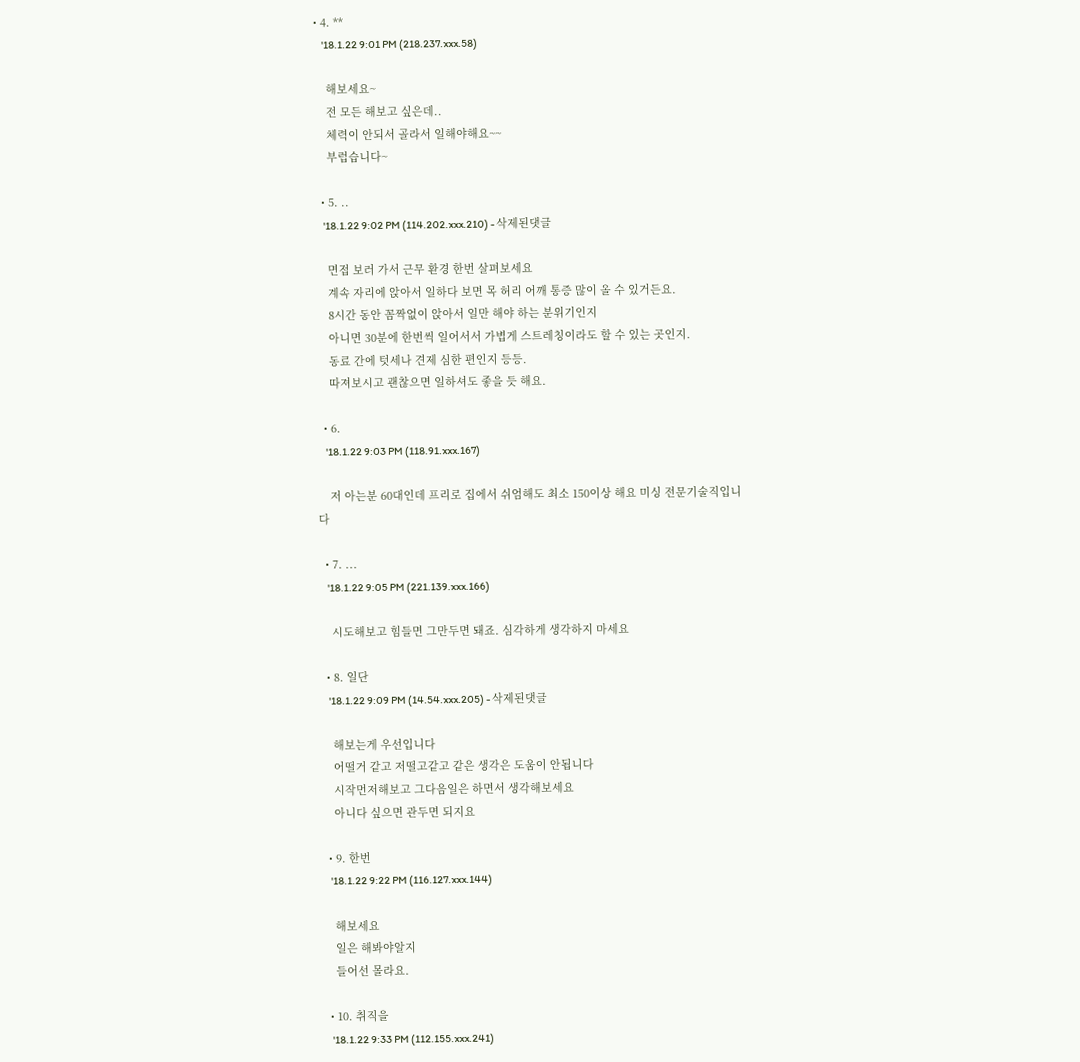• 4. **
    '18.1.22 9:01 PM (218.237.xxx.58)

    해보세요~
    전 모든 해보고 싶은데..
    체력이 안되서 골라서 일해야해요~~
    부럽습니다~

  • 5. ..
    '18.1.22 9:02 PM (114.202.xxx.210) - 삭제된댓글

    면접 보러 가서 근무 환경 한번 살펴보세요
    계속 자리에 앉아서 일하다 보면 목 허리 어깨 통증 많이 올 수 있거든요.
    8시간 동안 꼼짝없이 앉아서 일만 해야 하는 분위기인지
    아니면 30분에 한번씩 일어서서 가볍게 스트레칭이라도 할 수 있는 곳인지.
    동료 간에 텃세나 견제 심한 편인지 등등.
    따져보시고 괜찮으면 일하셔도 좋을 듯 해요.

  • 6.
    '18.1.22 9:03 PM (118.91.xxx.167)

    저 아는분 60대인데 프리로 집에서 쉬엄해도 최소 150이상 해요 미싱 전문기술직입니다

  • 7. ...
    '18.1.22 9:05 PM (221.139.xxx.166)

    시도해보고 힘들면 그만두면 돼죠. 심각하게 생각하지 마세요

  • 8. 일단
    '18.1.22 9:09 PM (14.54.xxx.205) - 삭제된댓글

    해보는게 우선입니다
    어떨거 같고 저떨고같고 같은 생각은 도움이 안됩니다
    시작먼저해보고 그다음일은 하면서 생각해보세요
    아니다 싶으면 관두면 되지요

  • 9. 한번
    '18.1.22 9:22 PM (116.127.xxx.144)

    해보세요
    일은 해봐야알지
    들어선 몰라요.

  • 10. 취직을
    '18.1.22 9:33 PM (112.155.xxx.241)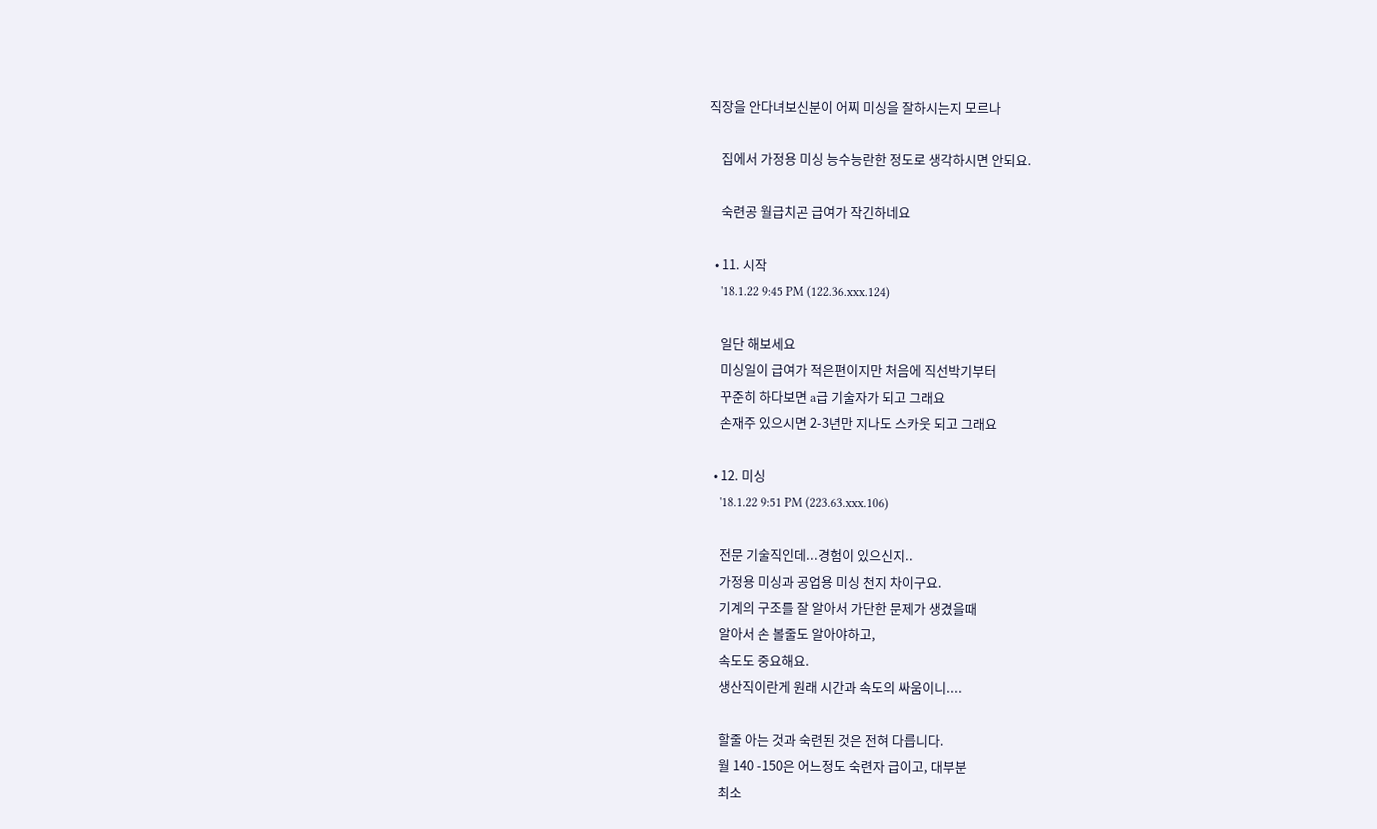직장을 안다녀보신분이 어찌 미싱을 잘하시는지 모르나

    집에서 가정용 미싱 능수능란한 정도로 생각하시면 안되요.

    숙련공 월급치곤 급여가 작긴하네요

  • 11. 시작
    '18.1.22 9:45 PM (122.36.xxx.124)

    일단 해보세요
    미싱일이 급여가 적은편이지만 처음에 직선박기부터
    꾸준히 하다보면 a급 기술자가 되고 그래요
    손재주 있으시면 2-3년만 지나도 스카웃 되고 그래요

  • 12. 미싱
    '18.1.22 9:51 PM (223.63.xxx.106)

    전문 기술직인데...경험이 있으신지..
    가정용 미싱과 공업용 미싱 천지 차이구요.
    기계의 구조를 잘 알아서 가단한 문제가 생겼을때
    알아서 손 볼줄도 알아야하고,
    속도도 중요해요.
    생산직이란게 원래 시간과 속도의 싸움이니....

    할줄 아는 것과 숙련된 것은 전혀 다릅니다.
    월 140 -150은 어느정도 숙련자 급이고, 대부분
    최소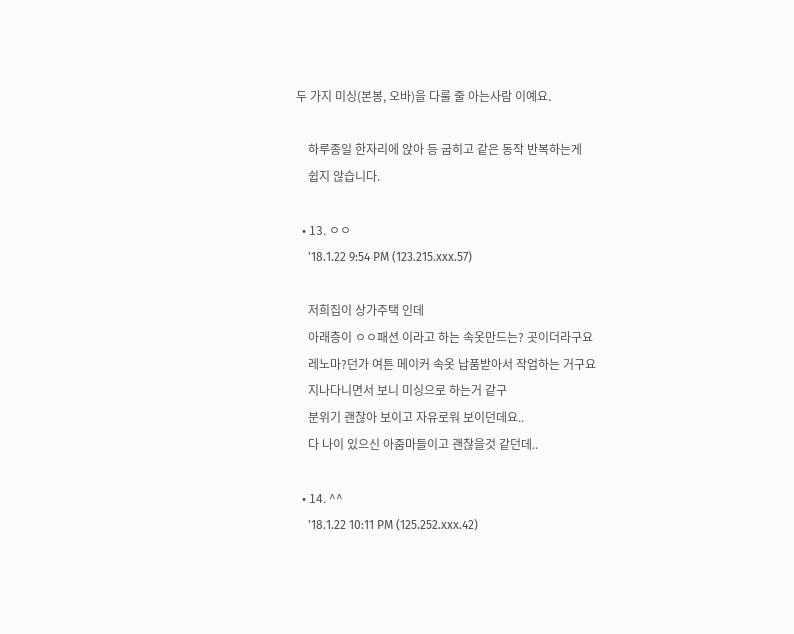두 가지 미싱(본봉, 오바)을 다룰 줄 아는사람 이예요.

    하루종일 한자리에 앉아 등 굽히고 같은 동작 반복하는게
    쉽지 않습니다.

  • 13. ㅇㅇ
    '18.1.22 9:54 PM (123.215.xxx.57)

    저희집이 상가주택 인데
    아래층이 ㅇㅇ패션 이라고 하는 속옷만드는? 곳이더라구요
    레노마?던가 여튼 메이커 속옷 납품받아서 작업하는 거구요
    지나다니면서 보니 미싱으로 하는거 같구
    분위기 괜찮아 보이고 자유로워 보이던데요..
    다 나이 있으신 아줌마들이고 괜찮을것 같던데..

  • 14. ^^
    '18.1.22 10:11 PM (125.252.xxx.42)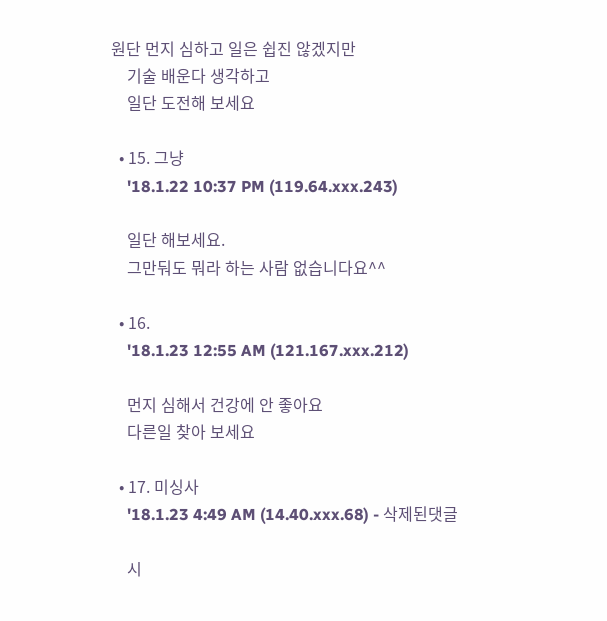원단 먼지 심하고 일은 쉽진 않겠지만
    기술 배운다 생각하고
    일단 도전해 보세요

  • 15. 그냥
    '18.1.22 10:37 PM (119.64.xxx.243)

    일단 해보세요.
    그만둬도 뭐라 하는 사람 없습니다요^^

  • 16.
    '18.1.23 12:55 AM (121.167.xxx.212)

    먼지 심해서 건강에 안 좋아요
    다른일 찾아 보세요

  • 17. 미싱사
    '18.1.23 4:49 AM (14.40.xxx.68) - 삭제된댓글

    시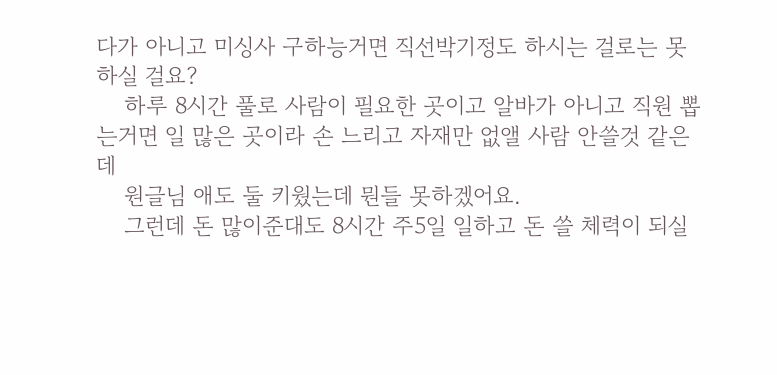다가 아니고 미싱사 구하능거면 직선박기정도 하시는 걸로는 못하실 걸요?
    하루 8시간 풀로 사람이 필요한 곳이고 알바가 아니고 직원 뽑는거면 일 많은 곳이라 손 느리고 자재만 없앨 사람 안쓸것 같은데
    원글님 애도 둘 키웠는데 뭔들 못하겠어요.
    그런데 돈 많이준대도 8시간 주5일 일하고 돈 쓸 체력이 되실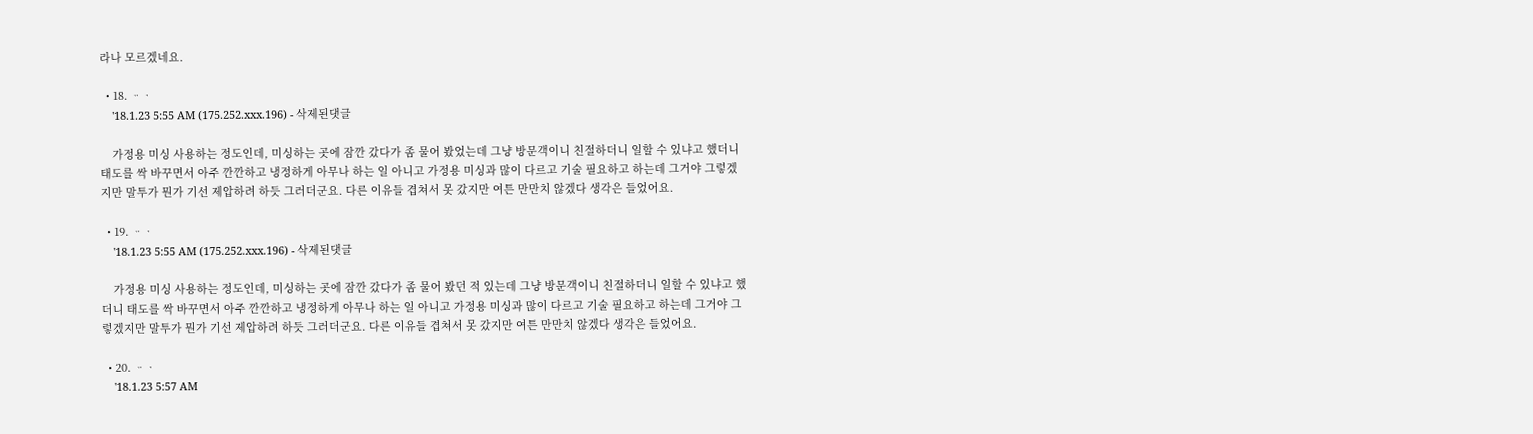라나 모르겠네요.

  • 18. ᆢᆞ
    '18.1.23 5:55 AM (175.252.xxx.196) - 삭제된댓글

    가정용 미싱 사용하는 정도인데, 미싱하는 곳에 잠깐 갔다가 좀 물어 봤었는데 그냥 방문객이니 친절하더니 일할 수 있냐고 했더니 태도를 싹 바꾸면서 아주 깐깐하고 냉정하게 아무나 하는 일 아니고 가정용 미싱과 많이 다르고 기술 필요하고 하는데 그거야 그렇겠지만 말투가 뭔가 기선 제압하려 하듯 그러더군요. 다른 이유들 겹쳐서 못 갔지만 여튼 만만치 않겠다 생각은 들었어요.

  • 19. ᆢᆞ
    '18.1.23 5:55 AM (175.252.xxx.196) - 삭제된댓글

    가정용 미싱 사용하는 정도인데, 미싱하는 곳에 잠깐 갔다가 좀 물어 봤던 적 있는데 그냥 방문객이니 친절하더니 일할 수 있냐고 했더니 태도를 싹 바꾸면서 아주 깐깐하고 냉정하게 아무나 하는 일 아니고 가정용 미싱과 많이 다르고 기술 필요하고 하는데 그거야 그렇겠지만 말투가 뭔가 기선 제압하려 하듯 그러더군요. 다른 이유들 겹쳐서 못 갔지만 여튼 만만치 않겠다 생각은 들었어요.

  • 20. ᆢᆞ
    '18.1.23 5:57 AM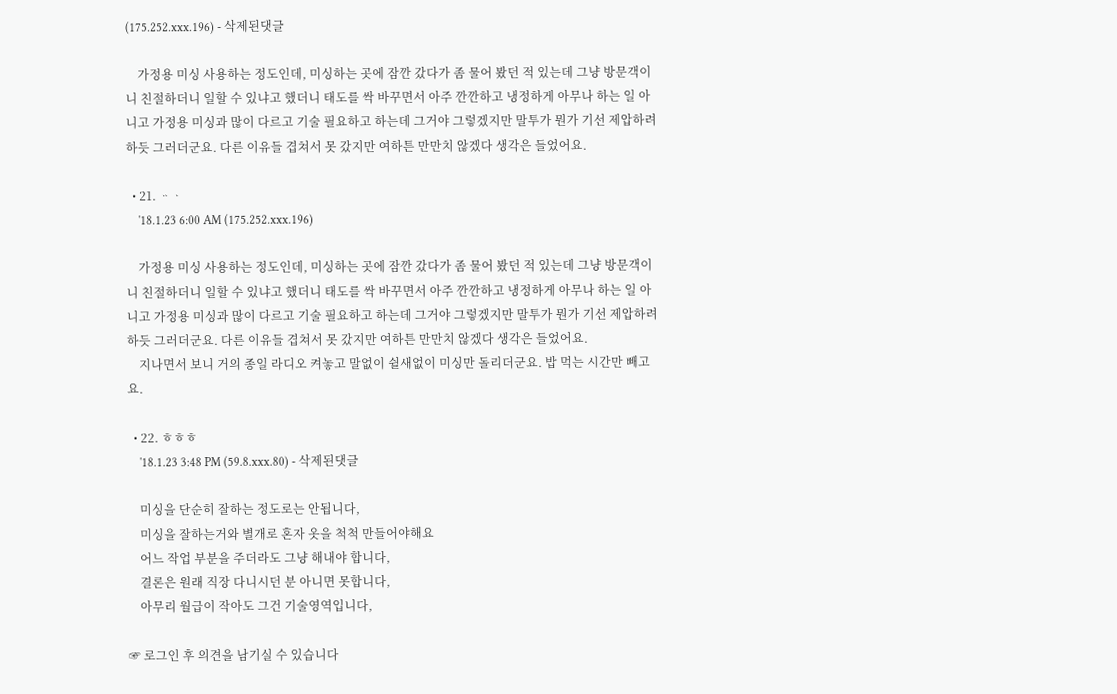(175.252.xxx.196) - 삭제된댓글

    가정용 미싱 사용하는 정도인데, 미싱하는 곳에 잠깐 갔다가 좀 물어 봤던 적 있는데 그냥 방문객이니 친절하더니 일할 수 있냐고 했더니 태도를 싹 바꾸면서 아주 깐깐하고 냉정하게 아무나 하는 일 아니고 가정용 미싱과 많이 다르고 기술 필요하고 하는데 그거야 그렇겠지만 말투가 뭔가 기선 제압하려 하듯 그러더군요. 다른 이유들 겹쳐서 못 갔지만 여하튼 만만치 않겠다 생각은 들었어요.

  • 21. ᆢᆞ
    '18.1.23 6:00 AM (175.252.xxx.196)

    가정용 미싱 사용하는 정도인데, 미싱하는 곳에 잠깐 갔다가 좀 물어 봤던 적 있는데 그냥 방문객이니 친절하더니 일할 수 있냐고 했더니 태도를 싹 바꾸면서 아주 깐깐하고 냉정하게 아무나 하는 일 아니고 가정용 미싱과 많이 다르고 기술 필요하고 하는데 그거야 그렇겠지만 말투가 뭔가 기선 제압하려 하듯 그러더군요. 다른 이유들 겹쳐서 못 갔지만 여하튼 만만치 않겠다 생각은 들었어요.
    지나면서 보니 거의 종일 라디오 켜놓고 말없이 쉴새없이 미싱만 돌리더군요. 밥 먹는 시간만 빼고요.

  • 22. ㅎㅎㅎ
    '18.1.23 3:48 PM (59.8.xxx.80) - 삭제된댓글

    미싱을 단순히 잘하는 정도로는 안됩니다,
    미싱을 잘하는거와 별개로 혼자 옷을 척척 만들어야해요
    어느 작업 부분을 주더라도 그냥 해내야 합니다,
    결론은 원래 직장 다니시던 분 아니면 못합니다,
    아무리 월급이 작아도 그건 기술영역입니다,

☞ 로그인 후 의견을 남기실 수 있습니다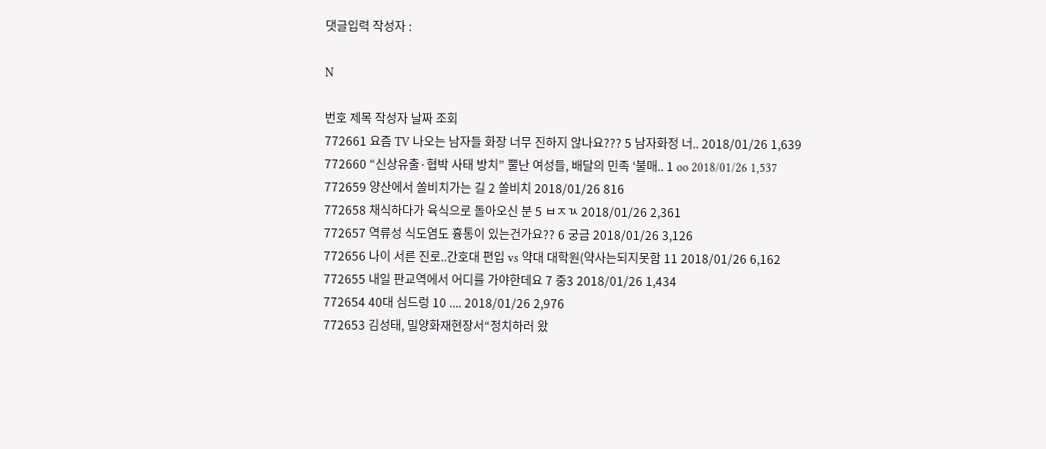댓글입력 작성자 :

N

번호 제목 작성자 날짜 조회
772661 요즘 TV 나오는 남자들 화장 너무 진하지 않나요??? 5 남자화정 너.. 2018/01/26 1,639
772660 “신상유출·협박 사태 방치” 뿔난 여성들, 배달의 민족 ‘불매.. 1 oo 2018/01/26 1,537
772659 양산에서 쏠비치가는 길 2 쏠비치 2018/01/26 816
772658 채식하다가 육식으로 돌아오신 분 5 ㅂㅈㄳ 2018/01/26 2,361
772657 역류성 식도염도 흉통이 있는건가요?? 6 궁금 2018/01/26 3,126
772656 나이 서른 진로..간호대 편입 vs 약대 대학원(약사는되지못함 11 2018/01/26 6,162
772655 내일 판교역에서 어디를 가야한데요 7 중3 2018/01/26 1,434
772654 40대 심드렁 10 .... 2018/01/26 2,976
772653 김성태, 밀양화재현장서“정치하러 왔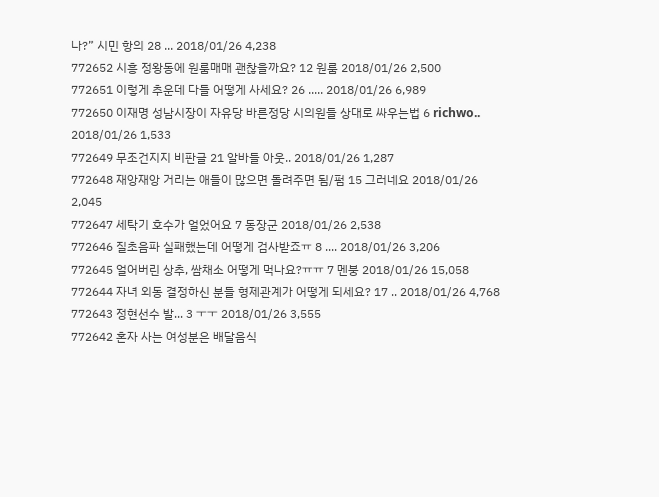나?” 시민 항의 28 ... 2018/01/26 4,238
772652 시흥 정왕동에 원룸매매 괜찮을까요? 12 원룸 2018/01/26 2,500
772651 이렇게 추운데 다들 어떻게 사세요? 26 ..... 2018/01/26 6,989
772650 이재명 성남시장이 자유당 바른정당 시의원들 상대로 싸우는법 6 richwo.. 2018/01/26 1,533
772649 무조건지지 비판글 21 알바들 아웃.. 2018/01/26 1,287
772648 재앙재앙 거리는 애들이 많으면 돌려주면 됨/펌 15 그러네요 2018/01/26 2,045
772647 세탁기 호수가 얼었어요 7 동장군 2018/01/26 2,538
772646 질초음파 실패했는데 어떻게 검사받죠ㅠ 8 .... 2018/01/26 3,206
772645 얼어버린 상추, 쌈채소 어떻게 먹나요?ㅠㅠ 7 멘붕 2018/01/26 15,058
772644 자녀 외동 결정하신 분들 형제관계가 어떻게 되세요? 17 .. 2018/01/26 4,768
772643 정현선수 발... 3 ㅜㅜ 2018/01/26 3,555
772642 혼자 사는 여성분은 배달음식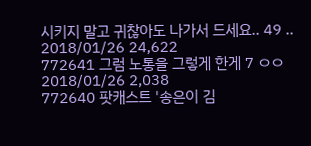시키지 말고 귀찮아도 나가서 드세요.. 49 .. 2018/01/26 24,622
772641 그럼 노통을 그렇게 한게 7 ㅇㅇ 2018/01/26 2,038
772640 팟캐스트 '송은이 김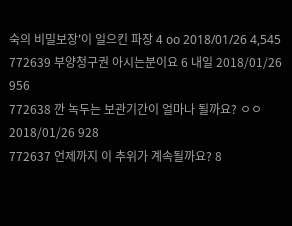숙의 비밀보장'이 일으킨 파장 4 oo 2018/01/26 4,545
772639 부양청구권 아시는분이요 6 내일 2018/01/26 956
772638 깐 녹두는 보관기간이 얼마나 될까요? ㅇㅇ 2018/01/26 928
772637 언제까지 이 추위가 계속될까요? 8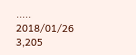..... 2018/01/26 3,205